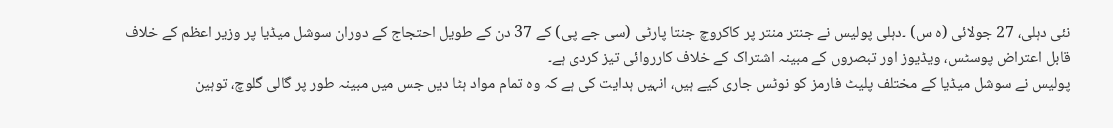نئی دہلی، 27 جولائی (ہ س) ۔دہلی پولیس نے جنتر منتر پر کاکروچ جنتا پارٹی (سی جے پی) کے 37 دن کے طویل احتجاج کے دوران سوشل میڈیا پر وزیر اعظم کے خلاف قابل اعتراض پوسٹس، ویڈیوز اور تبصروں کے مبینہ اشتراک کے خلاف کارروائی تیز کردی ہے۔
پولیس نے سوشل میڈیا کے مختلف پلیٹ فارمز کو نوٹس جاری کیے ہیں، انہیں ہدایت کی ہے کہ وہ تمام مواد ہٹا دیں جس میں مبینہ طور پر گالی گلوچ، توہین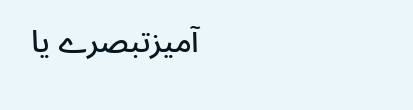آمیزتبصرے یا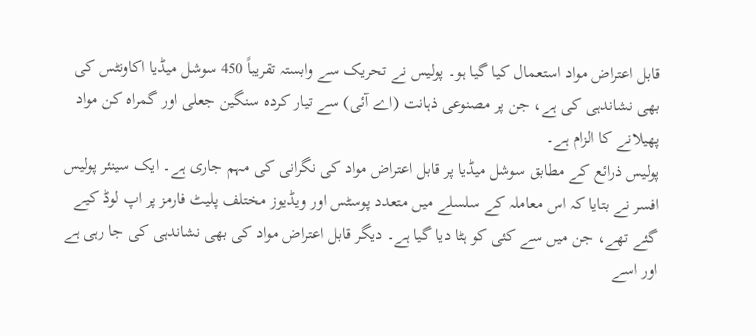قابل اعتراض مواد استعمال کیا گیا ہو۔ پولیس نے تحریک سے وابستہ تقریباً 450 سوشل میڈیا اکاونٹس کی بھی نشاندہی کی ہے، جن پر مصنوعی ذہانت (اے آئی) سے تیار کردہ سنگین جعلی اور گمراہ کن مواد پھیلانے کا الزام ہے۔
پولیس ذرائع کے مطابق سوشل میڈیا پر قابل اعتراض مواد کی نگرانی کی مہم جاری ہے۔ ایک سینئر پولیس افسر نے بتایا کہ اس معاملہ کے سلسلے میں متعدد پوسٹس اور ویڈیوز مختلف پلیٹ فارمز پر اپ لوڈ کیے گئے تھے، جن میں سے کئی کو ہٹا دیا گیا ہے۔ دیگر قابل اعتراض مواد کی بھی نشاندہی کی جا رہی ہے اور اسے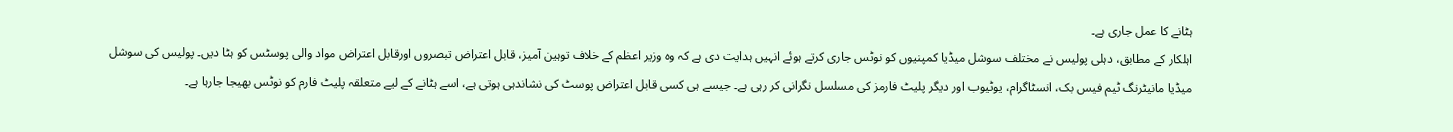ہٹانے کا عمل جاری ہے۔
اہلکار کے مطابق، دہلی پولیس نے مختلف سوشل میڈیا کمپنیوں کو نوٹس جاری کرتے ہوئے انہیں ہدایت دی ہے کہ وہ وزیر اعظم کے خلاف توہین آمیز، قابل اعتراض تبصروں اورقابل اعتراض مواد والی پوسٹس کو ہٹا دیں۔ پولیس کی سوشل میڈیا مانیٹرنگ ٹیم فیس بک، انسٹاگرام، یوٹیوب اور دیگر پلیٹ فارمز کی مسلسل نگرانی کر رہی ہے۔ جیسے ہی کسی قابل اعتراض پوسٹ کی نشاندہی ہوتی ہے، اسے ہٹانے کے لیے متعلقہ پلیٹ فارم کو نوٹس بھیجا جارہا ہے۔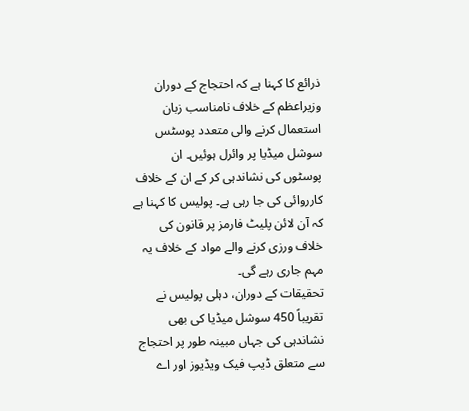ذرائع کا کہنا ہے کہ احتجاج کے دوران وزیراعظم کے خلاف نامناسب زبان استعمال کرنے والی متعدد پوسٹس سوشل میڈیا پر وائرل ہوئیں۔ ان پوسٹوں کی نشاندہی کر کے ان کے خلاف کارروائی کی جا رہی ہے۔ پولیس کا کہنا ہے کہ آن لائن پلیٹ فارمز پر قانون کی خلاف ورزی کرنے والے مواد کے خلاف یہ مہم جاری رہے گی۔
تحقیقات کے دوران، دہلی پولیس نے تقریباً 450 سوشل میڈیا کی بھی نشاندہی کی جہاں مبینہ طور پر احتجاج سے متعلق ڈیپ فیک ویڈیوز اور اے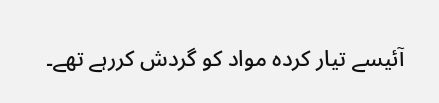آئیسے تیار کردہ مواد کو گردش کررہے تھے۔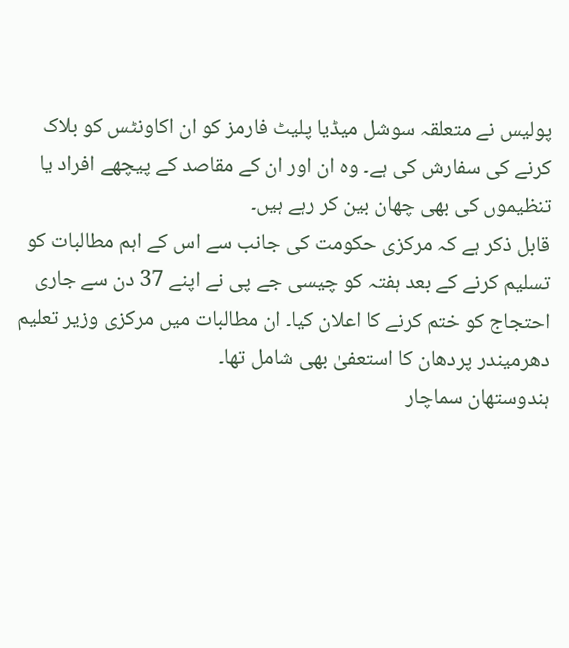پولیس نے متعلقہ سوشل میڈیا پلیٹ فارمز کو ان اکاونٹس کو بلاک کرنے کی سفارش کی ہے۔ وہ ان اور ان کے مقاصد کے پیچھے افراد یا تنظیموں کی بھی چھان بین کر رہے ہیں۔
قابل ذکر ہے کہ مرکزی حکومت کی جانب سے اس کے اہم مطالبات کو تسلیم کرنے کے بعد ہفتہ کو چیسی جے پی نے اپنے 37 دن سے جاری احتجاج کو ختم کرنے کا اعلان کیا۔ ان مطالبات میں مرکزی وزیر تعلیم دھرمیندر پردھان کا استعفیٰ بھی شامل تھا۔
ہندوستھان سماچار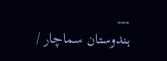---
ہندوستان سماچار /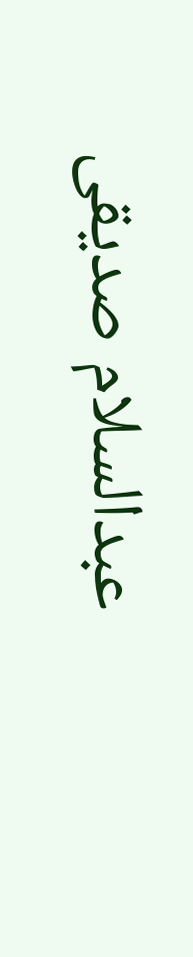عبدالسلام صدیقی